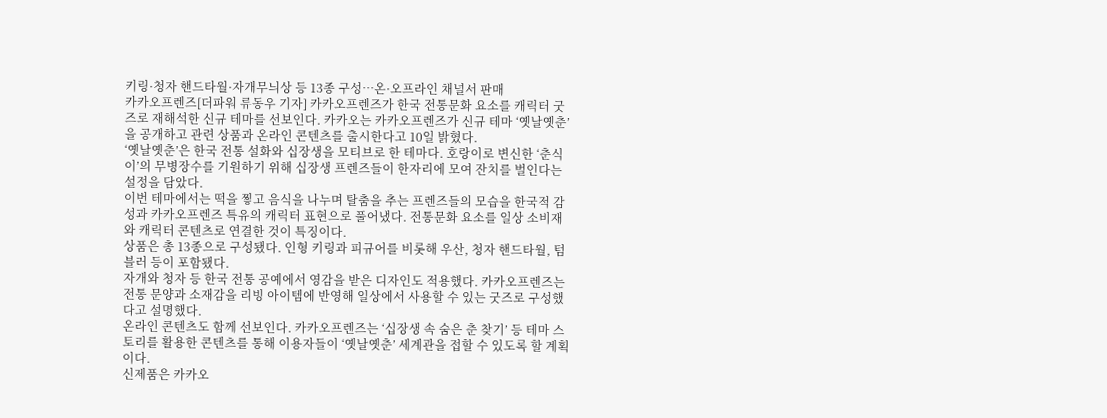키링·청자 핸드타월·자개무늬상 등 13종 구성…온·오프라인 채널서 판매
카카오프렌즈[더파워 류동우 기자] 카카오프렌즈가 한국 전통문화 요소를 캐릭터 굿즈로 재해석한 신규 테마를 선보인다. 카카오는 카카오프렌즈가 신규 테마 ‘옛날옛춘’을 공개하고 관련 상품과 온라인 콘텐츠를 출시한다고 10일 밝혔다.
‘옛날옛춘’은 한국 전통 설화와 십장생을 모티브로 한 테마다. 호랑이로 변신한 ‘춘식이’의 무병장수를 기원하기 위해 십장생 프렌즈들이 한자리에 모여 잔치를 벌인다는 설정을 담았다.
이번 테마에서는 떡을 찧고 음식을 나누며 탈춤을 추는 프렌즈들의 모습을 한국적 감성과 카카오프렌즈 특유의 캐릭터 표현으로 풀어냈다. 전통문화 요소를 일상 소비재와 캐릭터 콘텐츠로 연결한 것이 특징이다.
상품은 총 13종으로 구성됐다. 인형 키링과 피규어를 비롯해 우산, 청자 핸드타월, 텀블러 등이 포함됐다.
자개와 청자 등 한국 전통 공예에서 영감을 받은 디자인도 적용했다. 카카오프렌즈는 전통 문양과 소재감을 리빙 아이템에 반영해 일상에서 사용할 수 있는 굿즈로 구성했다고 설명했다.
온라인 콘텐츠도 함께 선보인다. 카카오프렌즈는 ‘십장생 속 숨은 춘 찾기’ 등 테마 스토리를 활용한 콘텐츠를 통해 이용자들이 ‘옛날옛춘’ 세계관을 접할 수 있도록 할 계획이다.
신제품은 카카오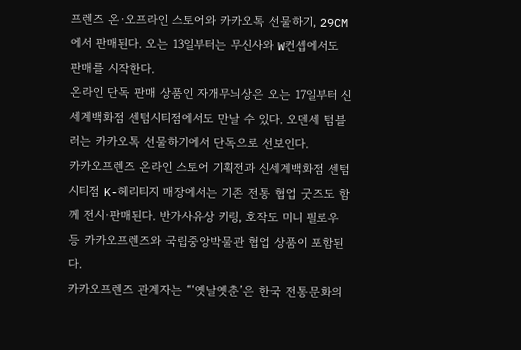프렌즈 온·오프라인 스토어와 카카오톡 선물하기, 29CM에서 판매된다. 오는 13일부터는 무신사와 W컨셉에서도 판매를 시작한다.
온라인 단독 판매 상품인 자개무늬상은 오는 17일부터 신세계백화점 센텀시티점에서도 만날 수 있다. 오덴세 텀블러는 카카오톡 선물하기에서 단독으로 선보인다.
카카오프렌즈 온라인 스토어 기획전과 신세계백화점 센텀시티점 K-헤리티지 매장에서는 기존 전통 협업 굿즈도 함께 전시·판매된다. 반가사유상 키링, 호작도 미니 필로우 등 카카오프렌즈와 국립중앙박물관 협업 상품이 포함된다.
카카오프렌즈 관계자는 “‘옛날옛춘’은 한국 전통문화의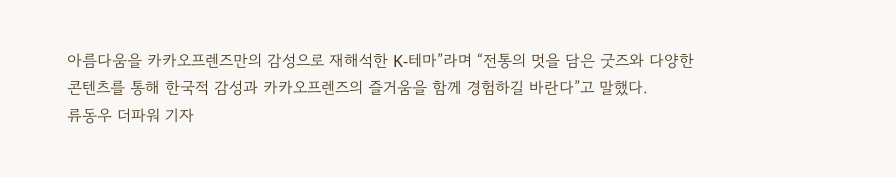아름다움을 카카오프렌즈만의 감성으로 재해석한 K-테마”라며 “전통의 멋을 담은 굿즈와 다양한 콘텐츠를 통해 한국적 감성과 카카오프렌즈의 즐거움을 함께 경험하길 바란다”고 말했다.
류동우 더파워 기자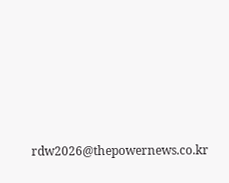rdw2026@thepowernews.co.kr